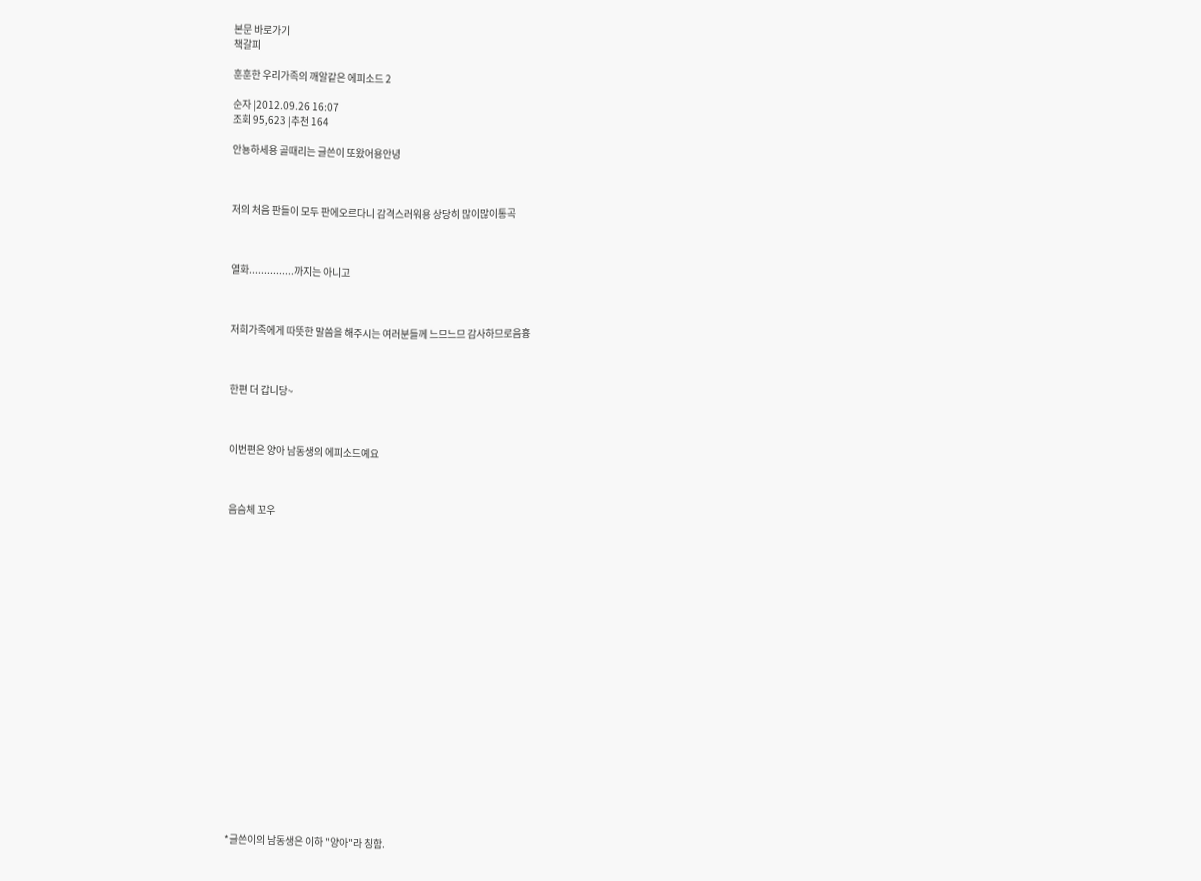본문 바로가기
책갈피

훈훈한 우리가족의 깨알같은 에피소드 2

순자 |2012.09.26 16:07
조회 95,623 |추천 164

안뇽하세용 골때리는 글쓴이 또왔어용안녕



저의 처음 판들이 모두 판에오르다니 감격스러워용 상당히 많이많이통곡



열화...............까지는 아니고



저희가족에게 따뜻한 말씀을 해주시는 여러분들께 느므느므 감사하므로음흉



한편 더 갑니당~



이번편은 양아 남동생의 에피소드예요



음슴체 꼬우





















*글쓴이의 남동생은 이하 "양아"라 칭함.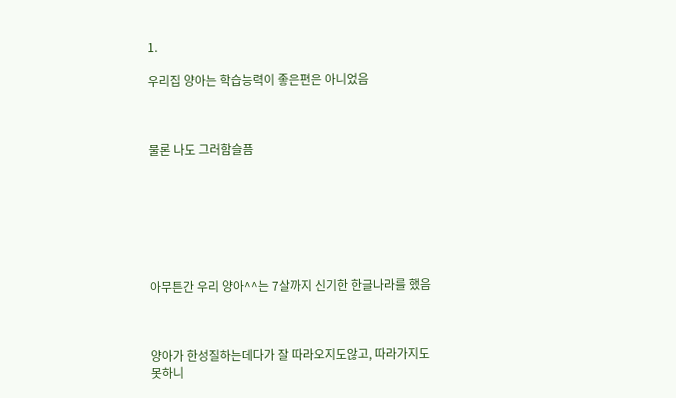1.

우리집 양아는 학습능력이 좋은편은 아니었음



물론 나도 그러함슬픔







아무튼간 우리 양아^^는 7살까지 신기한 한글나라를 했음



양아가 한성질하는데다가 잘 따라오지도않고, 따라가지도못하니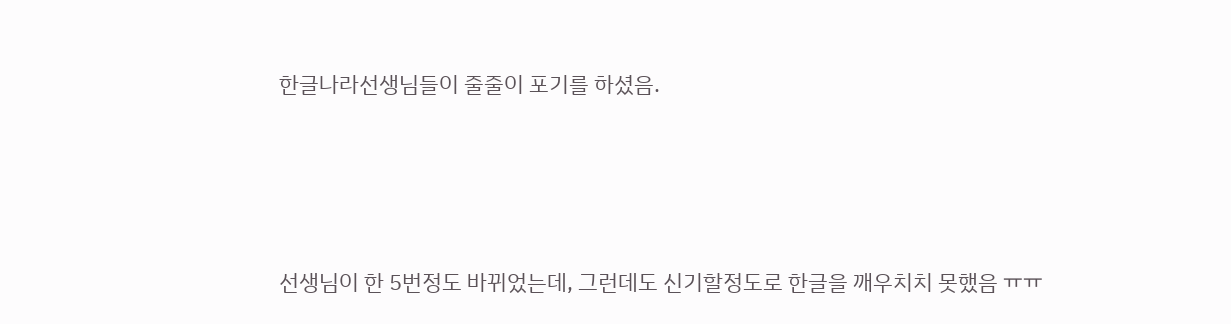한글나라선생님들이 줄줄이 포기를 하셨음.





선생님이 한 5번정도 바뀌었는데, 그런데도 신기할정도로 한글을 깨우치치 못했음 ㅠㅠ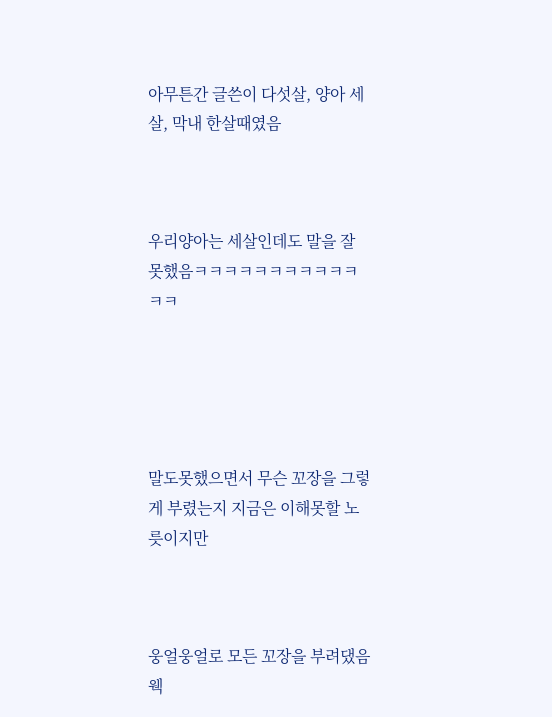아무튼간 글쓴이 다섯살, 양아 세살, 막내 한살때였음



우리양아는 세살인데도 말을 잘 못했음ㅋㅋㅋㅋㅋㅋㅋㅋㅋㅋㅋㅋㅋ





말도못했으면서 무슨 꼬장을 그렇게 부렸는지 지금은 이해못할 노릇이지만



웅얼웅얼로 모든 꼬장을 부려댔음 웩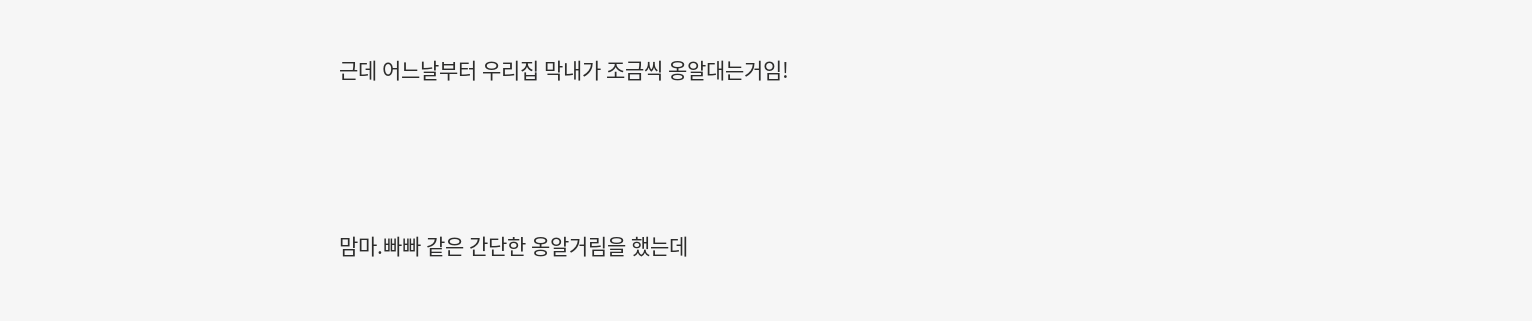근데 어느날부터 우리집 막내가 조금씩 옹알대는거임!





맘마.빠빠 같은 간단한 옹알거림을 했는데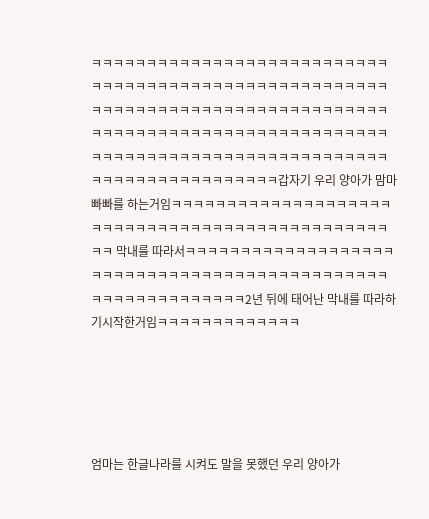ㅋㅋㅋㅋㅋㅋㅋㅋㅋㅋㅋㅋㅋㅋㅋㅋㅋㅋㅋㅋㅋㅋㅋㅋㅋㅋㅋㅋㅋㅋㅋㅋㅋㅋㅋㅋㅋㅋㅋㅋㅋㅋㅋㅋㅋㅋㅋㅋㅋㅋㅋㅋㅋㅋㅋㅋㅋㅋㅋㅋㅋㅋㅋㅋㅋㅋㅋㅋㅋㅋㅋㅋㅋㅋㅋㅋㅋㅋㅋㅋㅋㅋㅋㅋㅋㅋㅋㅋㅋㅋㅋㅋㅋㅋㅋㅋㅋㅋㅋㅋㅋㅋㅋㅋㅋㅋㅋㅋㅋㅋㅋㅋㅋㅋㅋㅋㅋㅋㅋㅋㅋㅋㅋㅋㅋㅋㅋㅋㅋㅋㅋㅋㅋㅋㅋㅋㅋㅋㅋㅋㅋㅋㅋㅋㅋㅋㅋㅋㅋㅋㅋㅋ갑자기 우리 양아가 맘마 빠빠를 하는거임ㅋㅋㅋㅋㅋㅋㅋㅋㅋㅋㅋㅋㅋㅋㅋㅋㅋㅋㅋㅋㅋㅋㅋㅋㅋㅋㅋㅋㅋㅋㅋㅋㅋㅋㅋㅋㅋㅋㅋㅋㅋㅋㅋㅋㅋㅋㅋㅋㅋ 막내를 따라서ㅋㅋㅋㅋㅋㅋㅋㅋㅋㅋㅋㅋㅋㅋㅋㅋㅋㅋㅋㅋㅋㅋㅋㅋㅋㅋㅋㅋㅋㅋㅋㅋㅋㅋㅋㅋㅋㅋㅋㅋㅋㅋㅋㅋㅋㅋㅋㅋㅋㅋㅋㅋㅋㅋㅋㅋㅋㅋㅋㅋ2년 뒤에 태어난 막내를 따라하기시작한거임ㅋㅋㅋㅋㅋㅋㅋㅋㅋㅋㅋㅋㅋ





엄마는 한글나라를 시켜도 말을 못했던 우리 양아가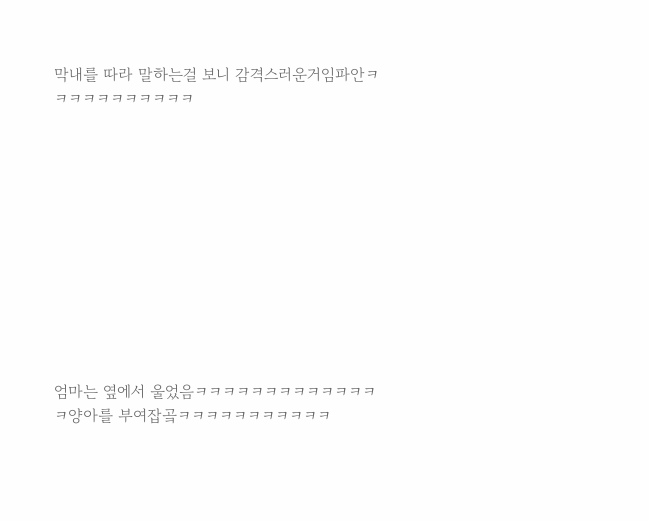막내를 따라 말하는걸 보니 감격스러운거임파안ㅋㅋㅋㅋㅋㅋㅋㅋㅋㅋㅋ











엄마는 옆에서 울었음ㅋㅋㅋㅋㅋㅋㅋㅋㅋㅋㅋㅋㅋㅋ양아를 부여잡곸ㅋㅋㅋㅋㅋㅋㅋㅋㅋㅋㅋ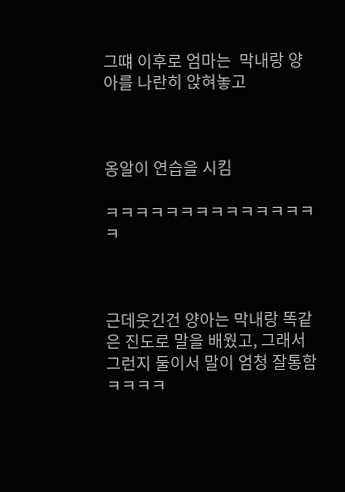그떄 이후로 엄마는  막내랑 양아를 나란히 앉혀놓고



옹알이 연습을 시킴

ㅋㅋㅋㅋㅋㅋㅋㅋㅋㅋㅋㅋㅋㅋㅋ



근데웃긴건 양아는 막내랑 똑같은 진도로 말을 배웠고, 그래서 그런지 둘이서 말이 엄청 잘통함ㅋㅋㅋㅋ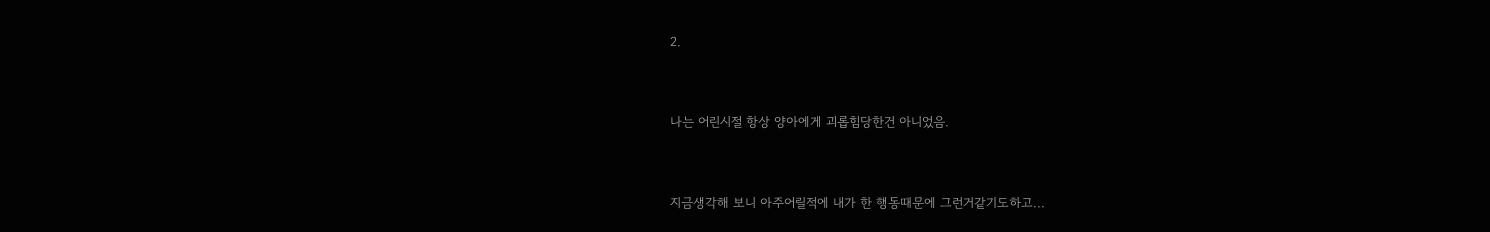2.



나는 어린시절 항상 양아에게 괴롭힘당한건 아니었음.



지금생각해 보니 아주어릴적에 내가 한 행동때문에 그런거같기도하고...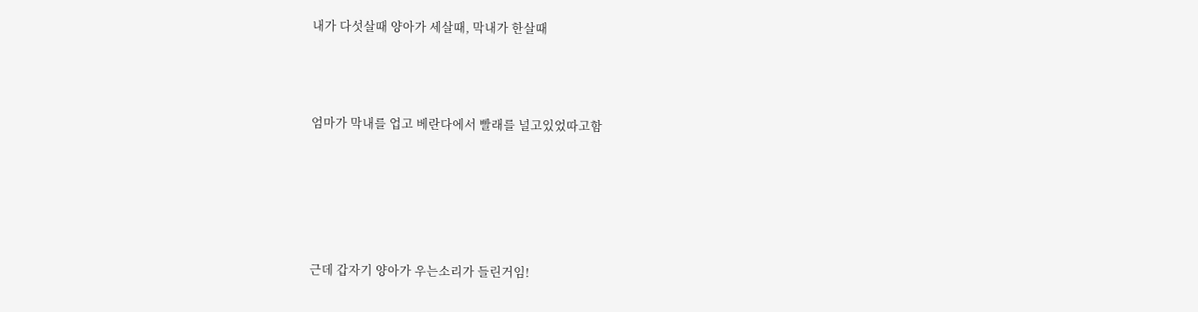내가 다섯살때 양아가 세살때, 막내가 한살때



엄마가 막내를 업고 베란다에서 빨래를 널고있었따고함





근데 갑자기 양아가 우는소리가 들린거임!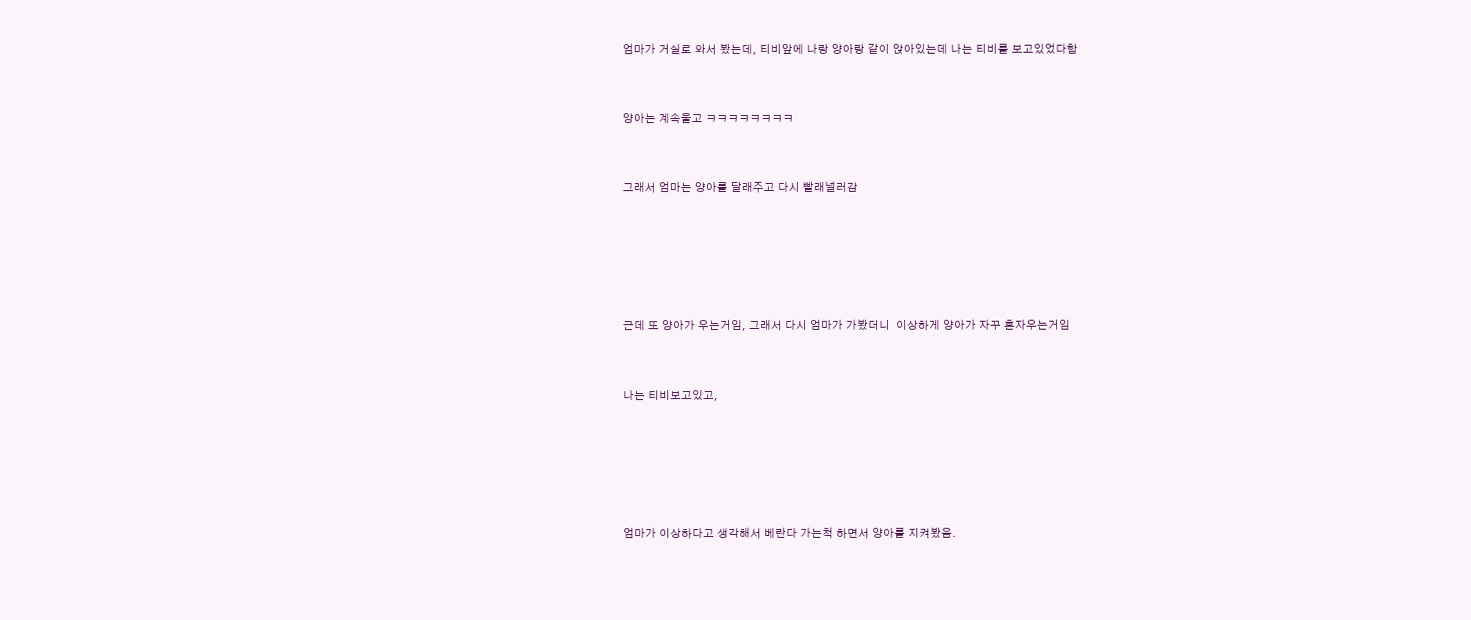엄마가 거실로 와서 봤는데, 티비앞에 나랑 양아랑 같이 앉아있는데 나는 티비를 보고있었다함



양아는 계속울고 ㅋㅋㅋㅋㅋㅋㅋㅋ



그래서 엄마는 양아를 달래주고 다시 빨래널러감







근데 또 양아가 우는거임, 그래서 다시 엄마가 가봤더니  이상하게 양아가 자꾸 혼자우는거임



나는 티비보고있고,







엄마가 이상하다고 생각해서 베란다 가는척 하면서 양아를 지켜봤음.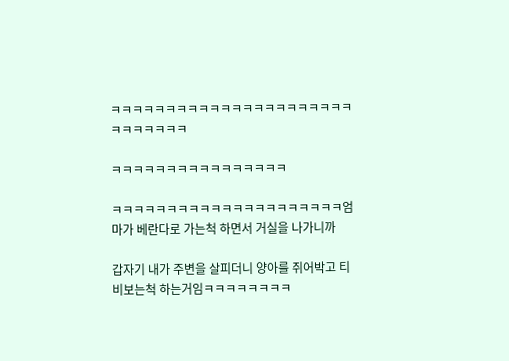ㅋㅋㅋㅋㅋㅋㅋㅋㅋㅋㅋㅋㅋㅋㅋㅋㅋㅋㅋㅋㅋㅋㅋㅋㅋㅋㅋㅋㅋ

ㅋㅋㅋㅋㅋㅋㅋㅋㅋㅋㅋㅋㅋㅋㅋㅋ

ㅋㅋㅋㅋㅋㅋㅋㅋㅋㅋㅋㅋㅋㅋㅋㅋㅋㅋㅋㅋㅋ엄마가 베란다로 가는척 하면서 거실을 나가니까

갑자기 내가 주변을 살피더니 양아를 쥐어박고 티비보는척 하는거임ㅋㅋㅋㅋㅋㅋㅋㅋ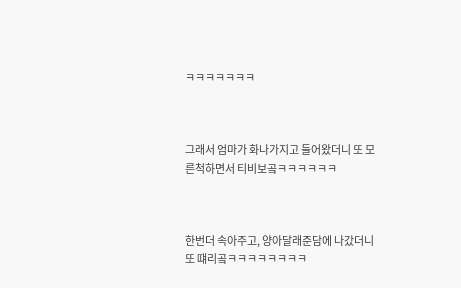ㅋㅋㅋㅋㅋㅋㅋ



그래서 엄마가 화나가지고 들어왔더니 또 모른척하면서 티비보곸ㅋㅋㅋㅋㅋㅋ



한번더 속아주고, 양아달래준담에 나갔더니 또 떄리곸ㅋㅋㅋㅋㅋㅋㅋㅋ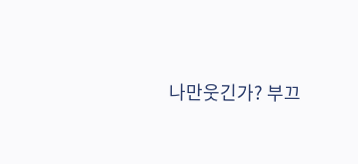나만웃긴가? 부끄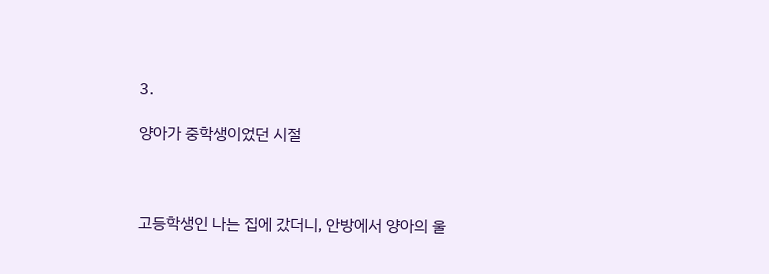3.

양아가 중학생이었던 시절



고등학생인 나는 집에 갔더니, 안방에서 양아의 울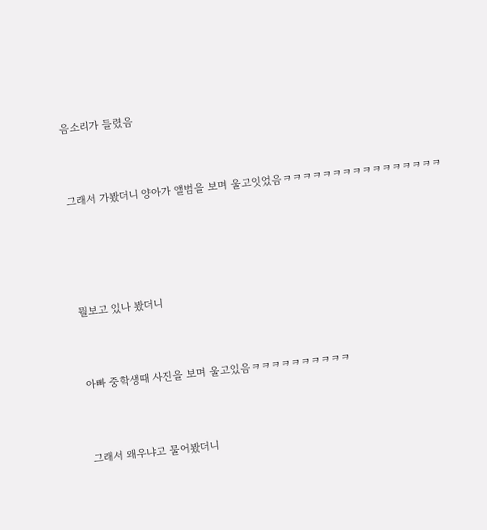음소리가 들렸음



그래서 가봤더니 양아가 앨범을 보며 울고잇었음ㅋㅋㅋㅋㅋㅋㅋㅋㅋㅋㅋㅋㅋㅋㅋㅋ





뭘보고 있나 봤더니



아빠 중학생때 사진을 보며 울고있음ㅋㅋㅋㅋㅋㅋㅋㅋㅋㅋ



그래서 왜우냐고 물어봤더니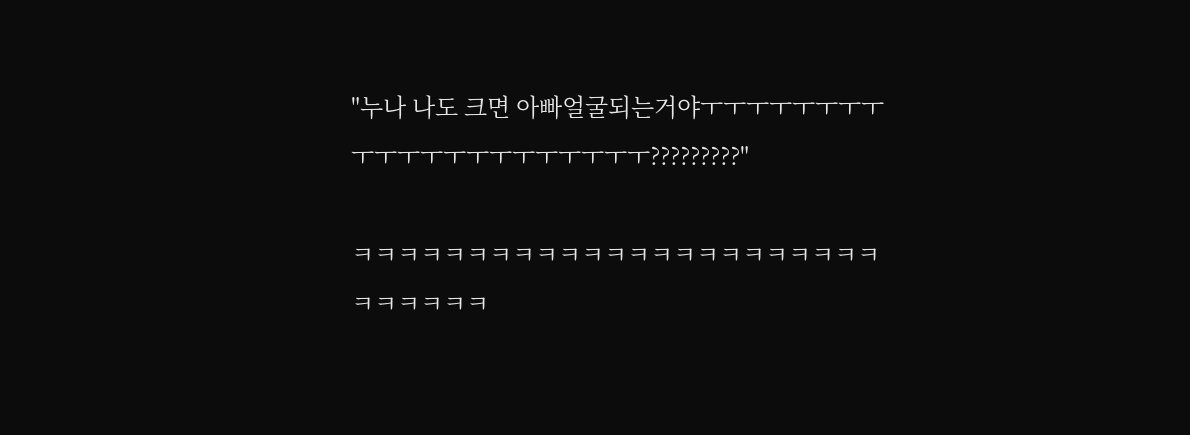"누나 나도 크면 아빠얼굴되는거야ㅜㅜㅜㅜㅜㅜㅜㅜㅜㅜㅜㅜㅜㅜㅜㅜㅜㅜㅜㅜㅜ?????????"

ㅋㅋㅋㅋㅋㅋㅋㅋㅋㅋㅋㅋㅋㅋㅋㅋㅋㅋㅋㅋㅋㅋㅋㅋㅋㅋㅋㅋㅋ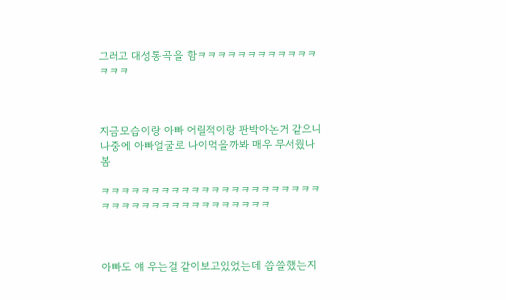그러고 대성통곡을 함ㅋㅋㅋㅋㅋㅋㅋㅋㅋㅋㅋㅋㅋㅋㅋ



지금모습이랑 아빠 어릴적이랑 판박아논거 같으니 나중에 아빠얼굴로 나이먹을까봐 매우 무서웠나봄

ㅋㅋㅋㅋㅋㅋㅋㅋㅋㅋㅋㅋㅋㅋㅋㅋㅋㅋㅋㅋㅋㅋㅋㅋㅋㅋㅋㅋㅋㅋㅋㅋㅋㅋㅋㅋㅋㅋㅋ



아빠도 얘 우는걸 같이보고있었는데 씁쓸했는지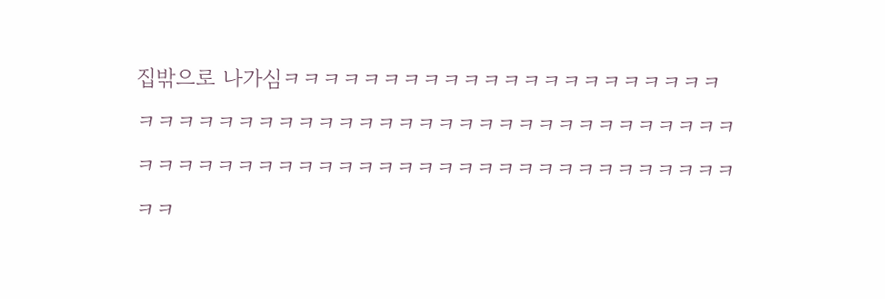집밖으로 나가심ㅋㅋㅋㅋㅋㅋㅋㅋㅋㅋㅋㅋㅋㅋㅋㅋㅋㅋㅋㅋㅋㅋㅋㅋㅋㅋㅋㅋㅋㅋㅋㅋㅋㅋㅋㅋㅋㅋㅋㅋㅋㅋㅋㅋㅋㅋㅋㅋㅋㅋㅋㅋㅋㅋㅋㅋㅋㅋㅋㅋㅋㅋㅋㅋㅋㅋㅋㅋㅋㅋㅋㅋㅋㅋㅋㅋㅋㅋㅋㅋㅋㅋㅋㅋ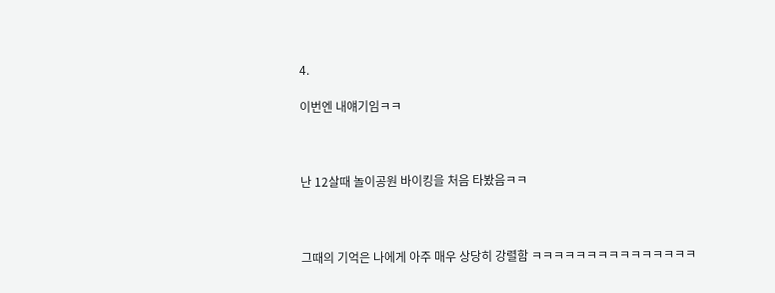4.

이번엔 내얘기임ㅋㅋ



난 12살때 놀이공원 바이킹을 처음 타봤음ㅋㅋ



그때의 기억은 나에게 아주 매우 상당히 강렬함 ㅋㅋㅋㅋㅋㅋㅋㅋㅋㅋㅋㅋㅋㅋㅋ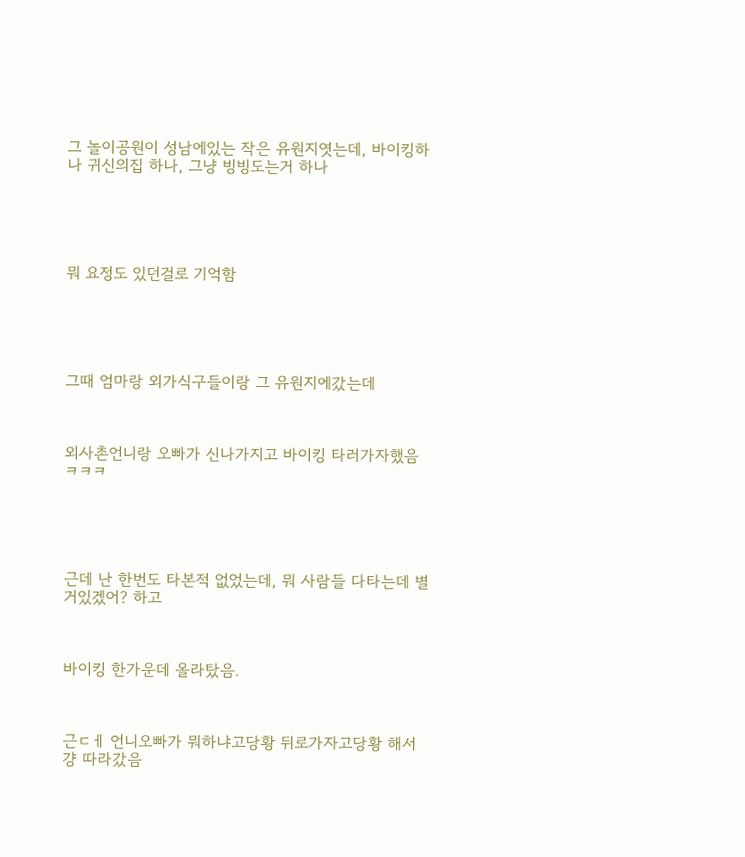그 놀이공원이 성남에있는 작은 유원지엿는데, 바이킹하나 귀신의집 하나, 그냥 빙빙도는거 하나





뭐 요정도 있던걸로 기억함





그때 엄마랑 외가식구들이랑 그 유원지에갔는데



외사촌언니랑 오빠가 신나가지고 바이킹 타러가자했음ㅋㅋㅋ





근데 난 한번도 타본적 없었는데, 뭐 사람들 다타는데 별거있겠어? 하고



바이킹 한가운데 올라탔음.



근ㄷㅔ 언니오빠가 뭐하냐고당황 뒤로가자고당황 해서 걍 따라갔음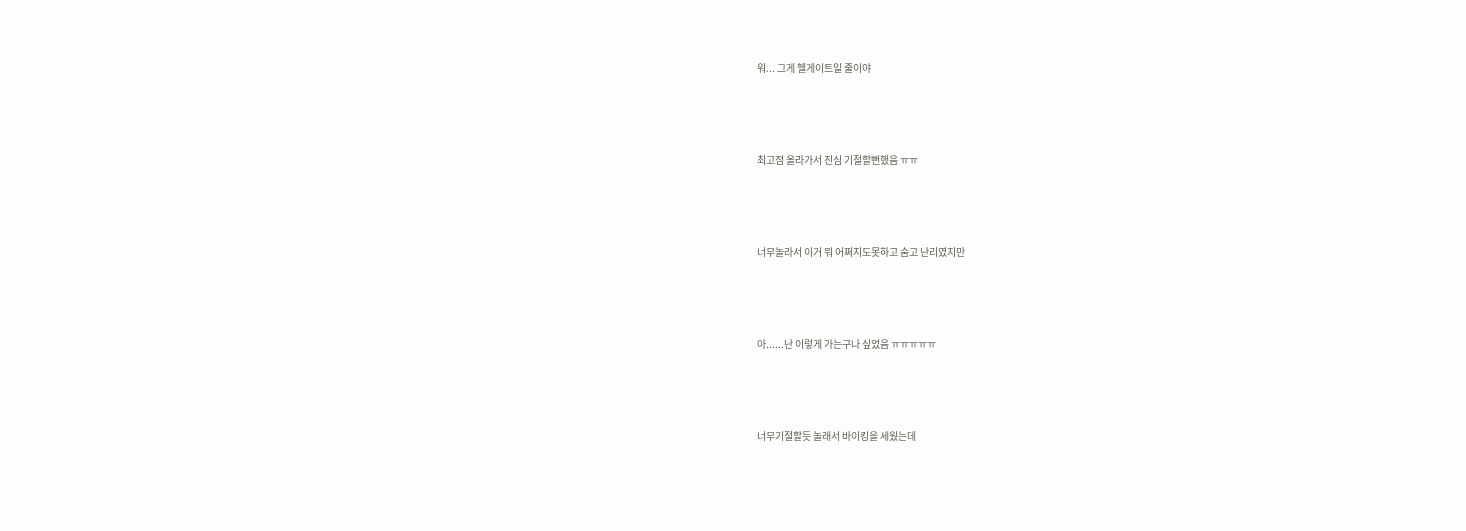워... 그게 헬게이트일 줄이야



최고점 올라가서 진심 기절할뻔했음 ㅠㅠ



너무놀라서 이거 뭐 어쩌지도못하고 숨고 난리였지만



아......난 이렇게 가는구나 싶었음 ㅠㅠㅠㅠㅠ



너무기절할듯 놀래서 바이킹을 세웠는데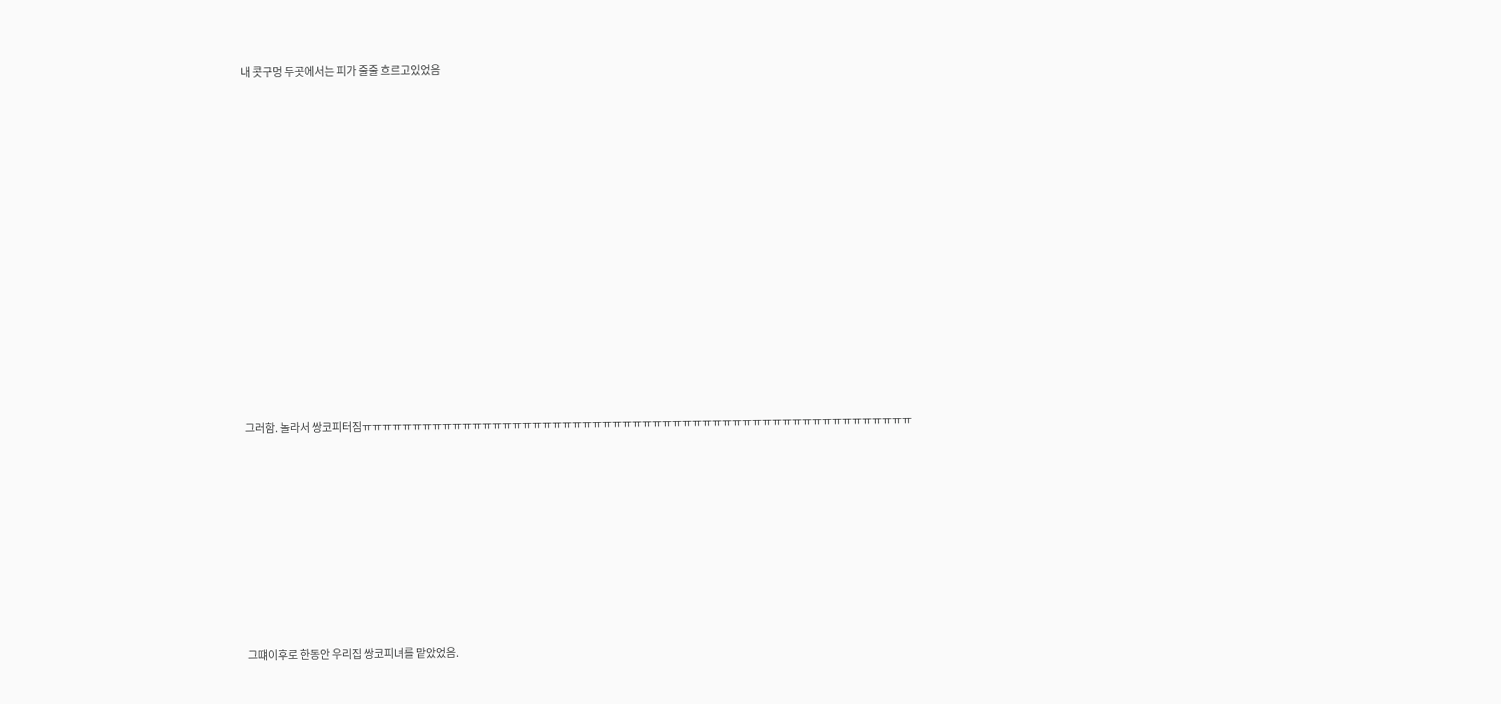내 콧구멍 두곳에서는 피가 줄줄 흐르고있었음





















그러함. 놀라서 쌍코피터짐ㅠㅠㅠㅠㅠㅠㅠㅠㅠㅠㅠㅠㅠㅠㅠㅠㅠㅠㅠㅠㅠㅠㅠㅠㅠㅠㅠㅠㅠㅠㅠㅠㅠㅠㅠㅠㅠㅠㅠㅠㅠㅠㅠㅠㅠㅠㅠㅠㅠㅠㅠㅠㅠㅠㅠ













그떄이후로 한동안 우리집 쌍코피녀를 맡았었음.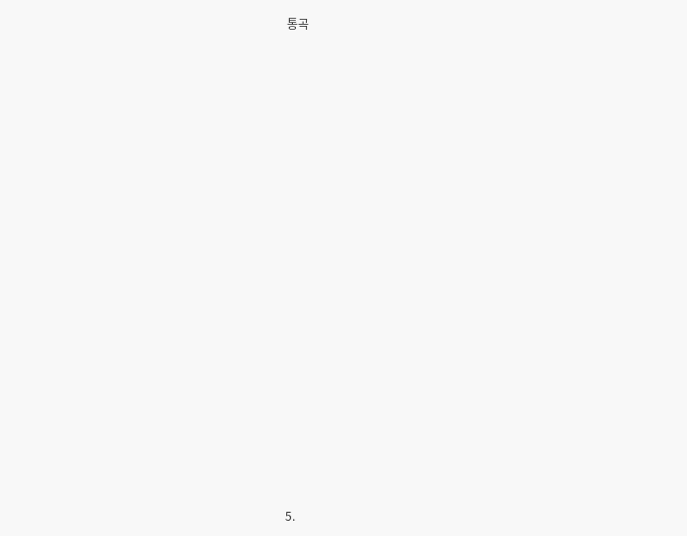통곡



























5.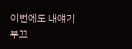이번에도 내얘기부끄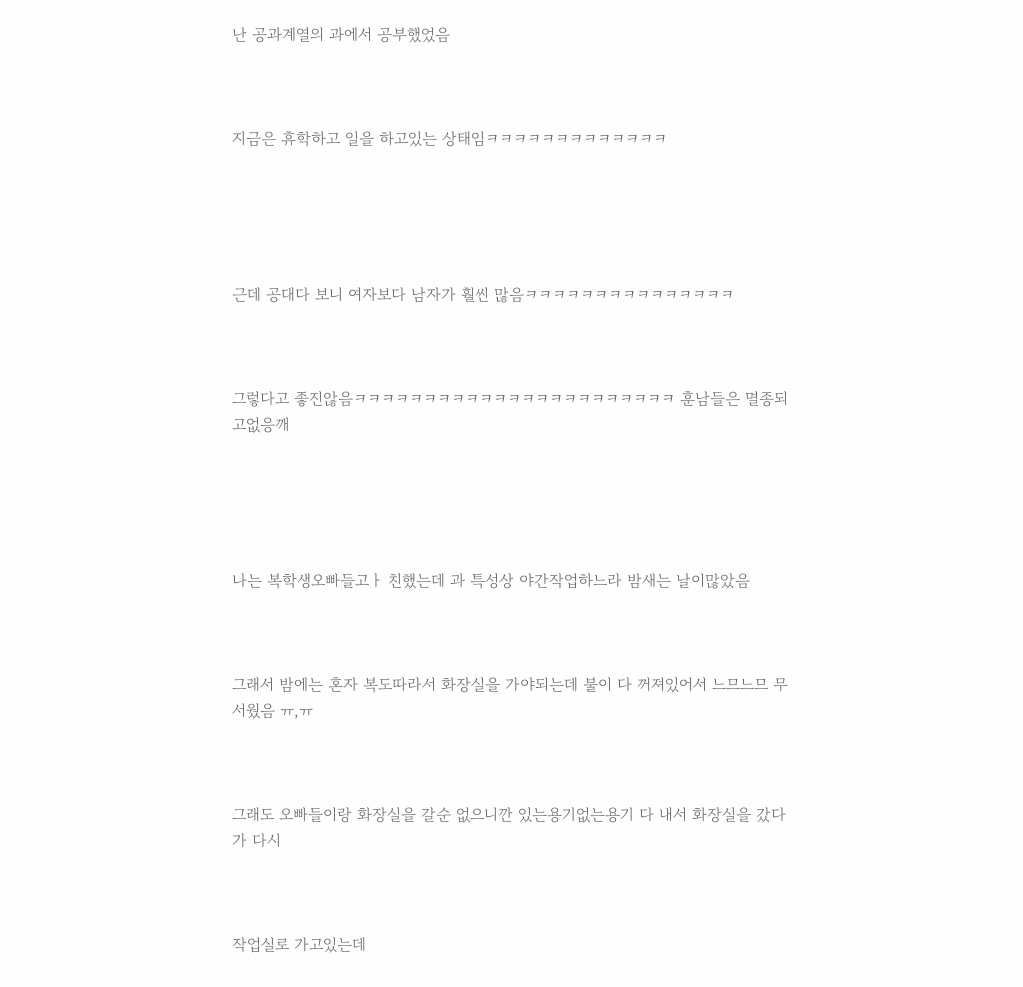난 공과계열의 과에서 공부했었음



지금은 휴학하고 일을 하고있는 상태임ㅋㅋㅋㅋㅋㅋㅋㅋㅋㅋㅋㅋㅋ





근데 공대다 보니 여자보다 남자가 훨씬 많음ㅋㅋㅋㅋㅋㅋㅋㅋㅋㅋㅋㅋㅋㅋㅋ



그렇다고 좋진않음ㅋㅋㅋㅋㅋㅋㅋㅋㅋㅋㅋㅋㅋㅋㅋㅋㅋㅋㅋㅋㅋㅋㅋ 훈남들은 멸종되고없응깨





나는 복학생오빠들고ㅏ 친했는데 과 특성상 야간작업하느라 밤새는 날이많았음



그래서 밤에는 혼자 복도따라서 화장실을 가야되는데 불이 다 꺼져있어서 느므느므 무서웠음 ㅠ,ㅠ



그래도 오빠들이랑 화장실을 갈순 없으니깐 있는용기없는용기 다 내서 화장실을 갔다가 다시



작업실로 가고있는데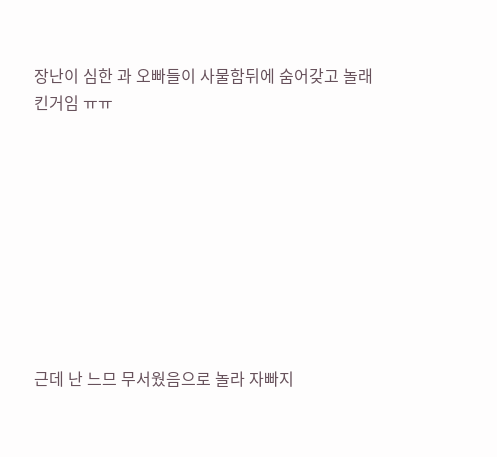장난이 심한 과 오빠들이 사물함뒤에 숨어갖고 놀래킨거임 ㅠㅠ









근데 난 느므 무서웠음으로 놀라 자빠지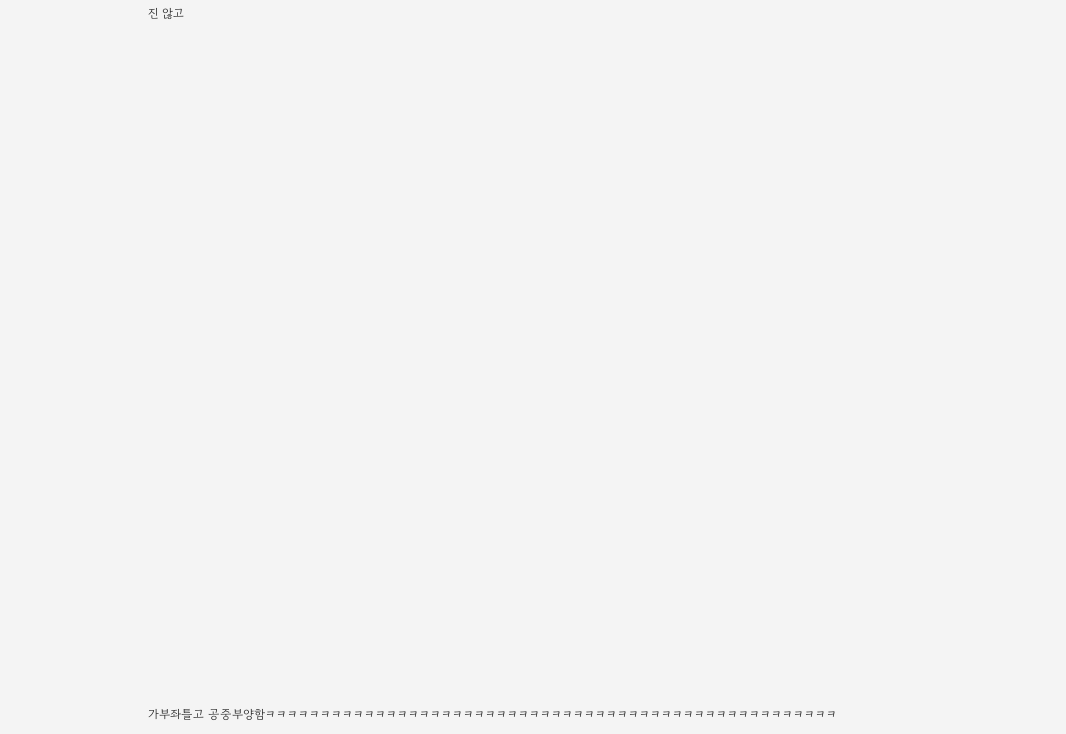진 않고





























가부좌틀고 공중부양함ㅋㅋㅋㅋㅋㅋㅋㅋㅋㅋㅋㅋㅋㅋㅋㅋㅋㅋㅋㅋㅋㅋㅋㅋㅋㅋㅋㅋㅋㅋㅋㅋㅋㅋㅋㅋㅋㅋㅋㅋㅋㅋㅋㅋㅋㅋㅋㅋㅋㅋㅋㅋ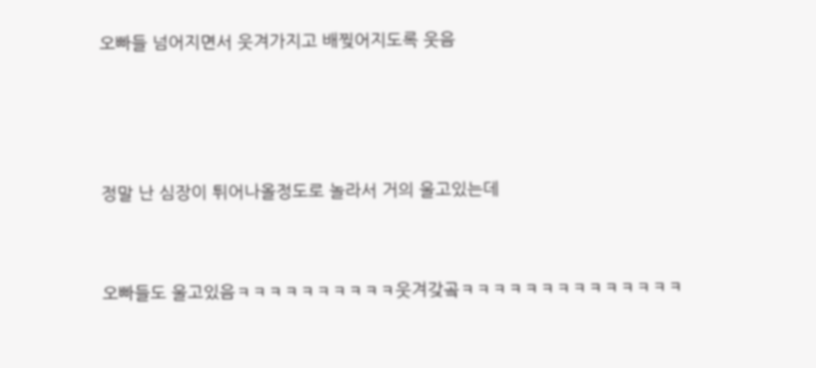오빠들 넘어지면서 웃겨가지고 배찢어지도록 웃음





정말 난 심장이 튀어나올정도로 놀라서 거의 울고있는데



오빠들도 울고있음ㅋㅋㅋㅋㅋㅋㅋㅋㅋㅋ웃겨갖곸ㅋㅋㅋㅋㅋㅋㅋㅋㅋㅋㅋㅋㅋㅋ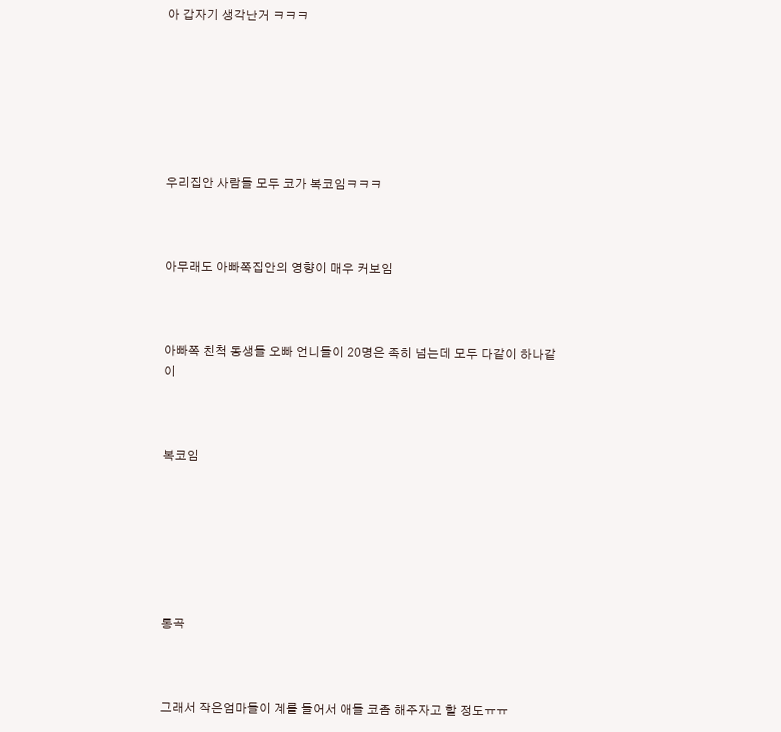아 갑자기 생각난거 ㅋㅋㅋ







우리집안 사람들 모두 코가 복코임ㅋㅋㅋ



아무래도 아빠쪽집안의 영향이 매우 커보임



아빠쪽 친척 동생들 오빠 언니들이 20명은 족히 넘는데 모두 다같이 하나같이



복코임







통곡



그래서 작은엄마들이 계를 들어서 애들 코좀 해주자고 할 정도ㅠㅠ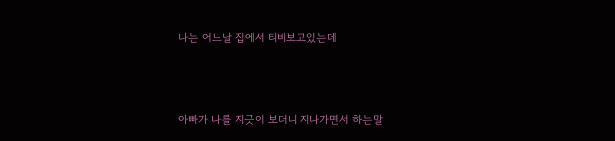나는 어느날 집에서 티비보고있는데



아빠가 나를 지긋이 보더니 지나가면서 하는말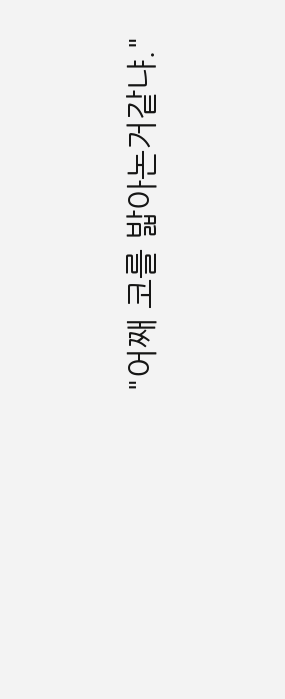"어째 코를 밟아논거같냐."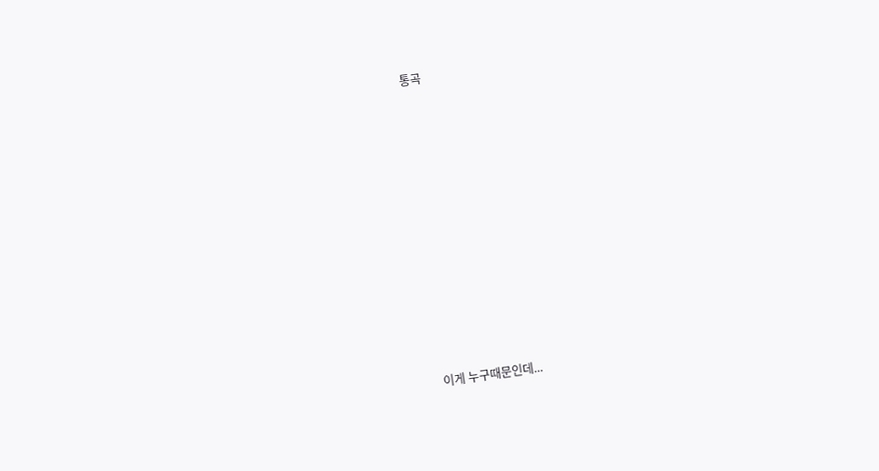통곡



















이게 누구때문인데...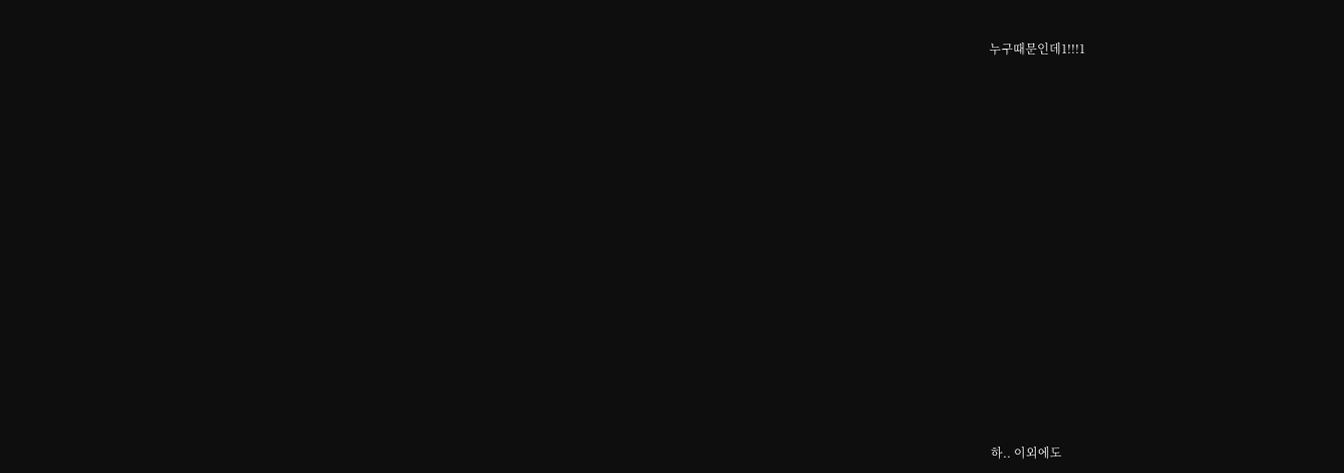누구때문인데1!!!1





















하.. 이외에도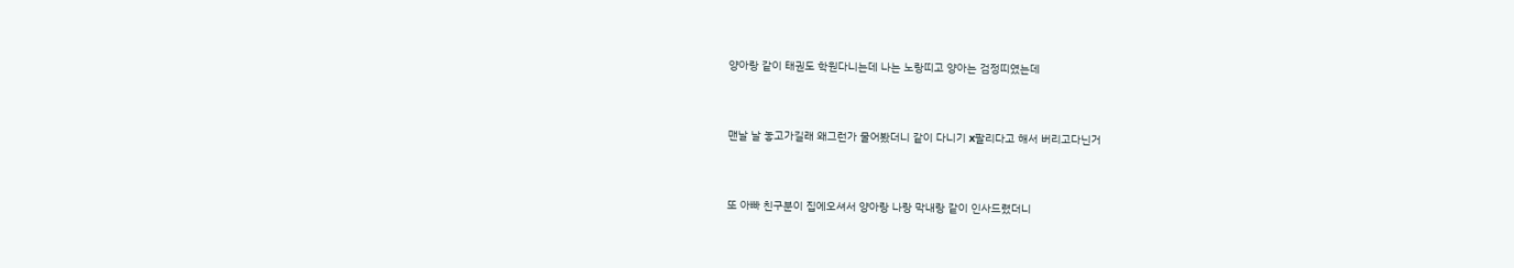양아랑 같이 태권도 학원다니는데 나는 노랑띠고 양아는 검정띠였는데



맨날 날 놓고가길래 왜그런가 물어봤더니 같이 다니기 x팔리다고 해서 버리고다닌거



또 아빠 친구분이 집에오셔서 양아랑 나랑 막내랑 같이 인사드렸더니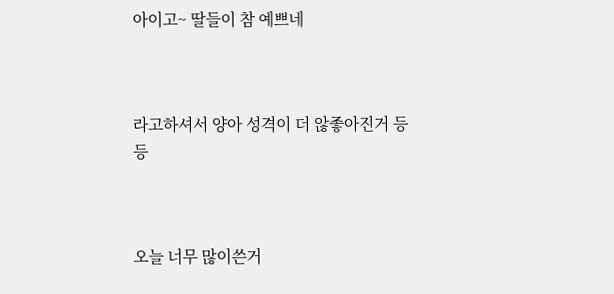아이고~ 딸들이 참 예쁘네



라고하셔서 양아 성격이 더 않좋아진거 등등



오늘 너무 많이쓴거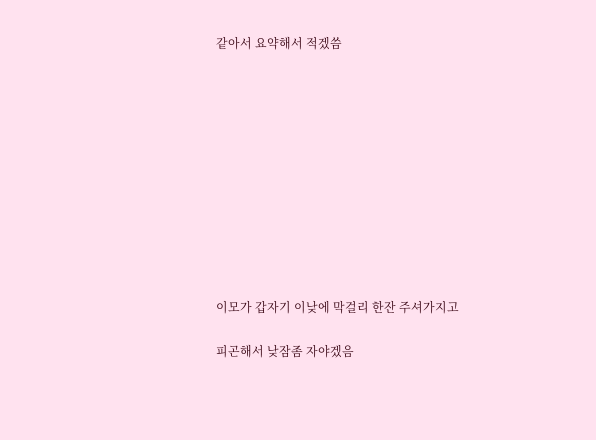같아서 요약해서 적겠씀











이모가 갑자기 이낮에 막걸리 한잔 주셔가지고

피곤해서 낮잠좀 자야겠음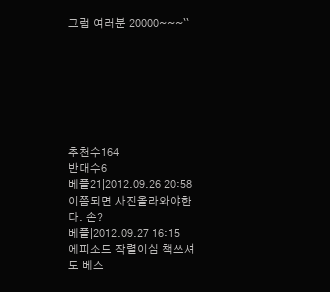그럼 여러분 20000~~~``







추천수164
반대수6
베플21|2012.09.26 20:58
이쯤되면 사진올라와야한다. 손?
베플|2012.09.27 16:15
에피소드 작렬이심 책쓰셔도 베스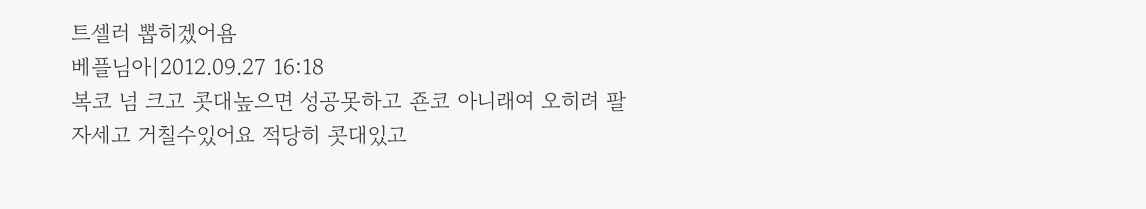트셀러 뽑히겠어욤
베플님아|2012.09.27 16:18
복코 넘 크고 콧대높으면 성공못하고 죤코 아니래여 오히려 팔자세고 거칠수있어요 적당히 콧대있고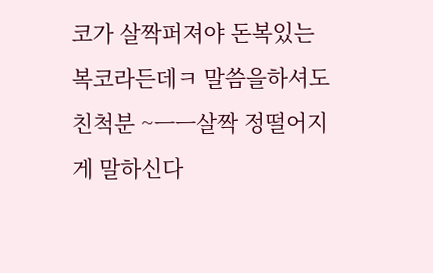코가 살짝퍼져야 돈복있는 복코라든데ㅋ 말씀을하셔도 친척분 ~ㅡㅡ살짝 정떨어지게 말하신다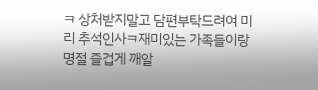ㅋ 상처받지말고 담편부탁드려여 미리 추석인사ㅋ재미있는 가족들이랑 명절 즐겁게 깨알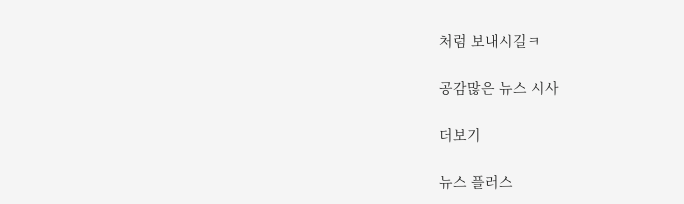처럼 보내시길ㅋ

공감많은 뉴스 시사

더보기

뉴스 플러스